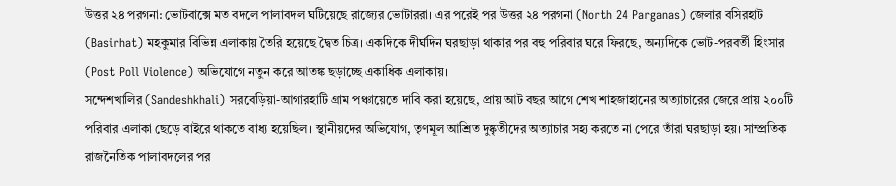উত্তর ২৪ পরগনা: ভোটবাক্সে মত বদলে পালাবদল ঘটিয়েছে রাজ্যের ভোটাররা। এর পরেই পর উত্তর ২৪ পরগনা (North 24 Parganas) জেলার বসিরহাট (Basirhat) মহকুমার বিভিন্ন এলাকায় তৈরি হয়েছে দ্বৈত চিত্র। একদিকে দীর্ঘদিন ঘরছাড়া থাকার পর বহু পরিবার ঘরে ফিরছে, অন্যদিকে ভোট-পরবর্তী হিংসার (Post Poll Violence) অভিযোগে নতুন করে আতঙ্ক ছড়াচ্ছে একাধিক এলাকায়।
সন্দেশখালির (Sandeshkhali) সরবেড়িয়া-আগারহাটি গ্রাম পঞ্চায়েতে দাবি করা হয়েছে, প্রায় আট বছর আগে শেখ শাহজাহানের অত্যাচারের জেরে প্রায় ২০০টি পরিবার এলাকা ছেড়ে বাইরে থাকতে বাধ্য হয়েছিল। স্থানীয়দের অভিযোগ, তৃণমূল আশ্রিত দুষ্কৃতীদের অত্যাচার সহ্য করতে না পেরে তাঁরা ঘরছাড়া হয়। সাম্প্রতিক রাজনৈতিক পালাবদলের পর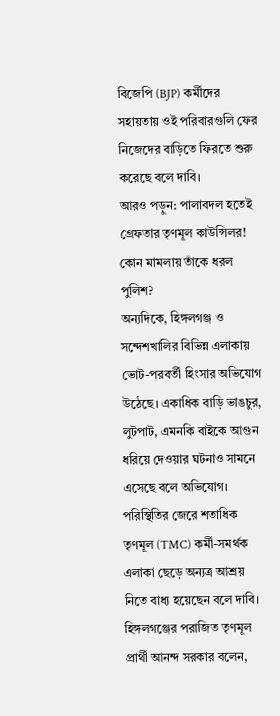বিজেপি (BJP) কর্মীদের সহায়তায় ওই পরিবারগুলি ফের নিজেদের বাড়িতে ফিরতে শুরু করেছে বলে দাবি।
আরও পড়ুন: পালাবদল হতেই গ্রেফতার তৃণমূল কাউন্সিলর! কোন মামলায় তাঁকে ধরল পুলিশ?
অন্যদিকে, হিঙ্গলগঞ্জ ও সন্দেশখালির বিভিন্ন এলাকায় ভোট-পরবর্তী হিংসার অভিযোগ উঠেছে। একাধিক বাড়ি ভাঙচুর, লুটপাট, এমনকি বাইকে আগুন ধরিয়ে দেওয়ার ঘটনাও সামনে এসেছে বলে অভিযোগ। পরিস্থিতির জেরে শতাধিক তৃণমূল (TMC) কর্মী-সমর্থক এলাকা ছেড়ে অন্যত্র আশ্রয় নিতে বাধ্য হয়েছেন বলে দাবি। হিঙ্গলগঞ্জের পরাজিত তৃণমূল প্রার্থী আনন্দ সরকার বলেন,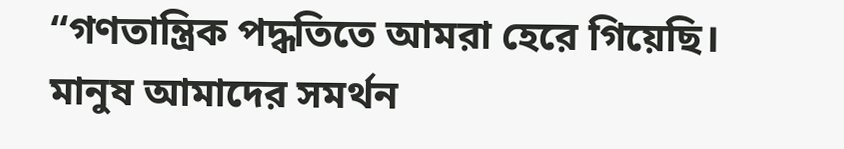“গণতান্ত্রিক পদ্ধতিতে আমরা হেরে গিয়েছি। মানুষ আমাদের সমর্থন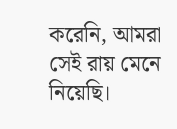করেনি, আমরা সেই রায় মেনে নিয়েছি।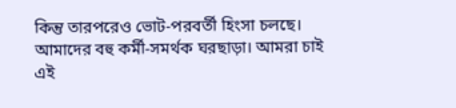কিন্তু তারপরেও ভোট-পরবর্তী হিংসা চলছে। আমাদের বহু কর্মী-সমর্থক ঘরছাড়া। আমরা চাই এই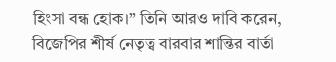হিংসা বন্ধ হোক।” তিনি আরও দাবি করেন, বিজেপির শীর্ষ নেতৃত্ব বারবার শান্তির বার্তা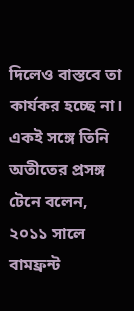দিলেও বাস্তবে তা কার্যকর হচ্ছে না। একই সঙ্গে তিনি অতীতের প্রসঙ্গ টেনে বলেন, ২০১১ সালে বামফ্রন্ট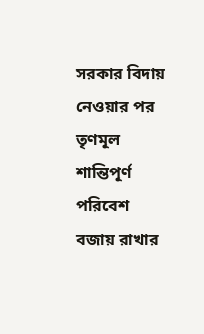সরকার বিদায় নেওয়ার পর তৃণমূল শান্তিপূর্ণ পরিবেশ বজায় রাখার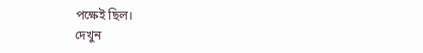পক্ষেই ছিল।
দেখুন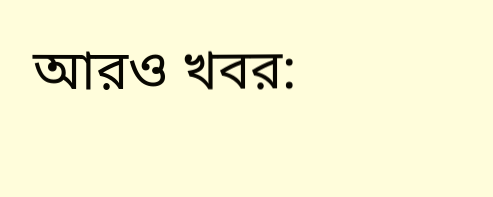আরও খবর: